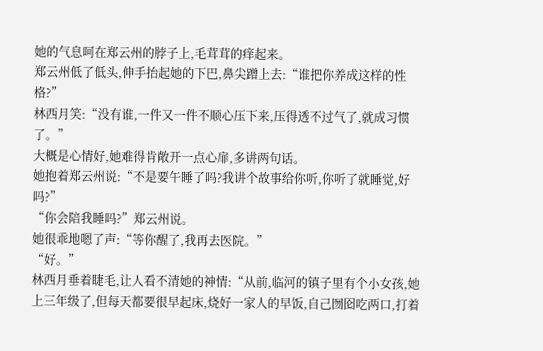她的气息呵在郑云州的脖子上,毛茸茸的痒起来。
郑云州低了低头,伸手抬起她的下巴,鼻尖蹭上去:“谁把你养成这样的性格?”
林西月笑:“没有谁,一件又一件不顺心压下来,压得透不过气了,就成习惯了。”
大概是心情好,她难得肯敞开一点心扉,多讲两句话。
她抱着郑云州说:“不是要午睡了吗?我讲个故事给你听,你听了就睡觉,好吗?”
“你会陪我睡吗?”郑云州说。
她很乖地嗯了声:“等你醒了,我再去医院。”
“好。”
林西月垂着睫毛,让人看不清她的神情:“从前,临河的镇子里有个小女孩,她上三年级了,但每天都要很早起床,烧好一家人的早饭,自己囫囵吃两口,打着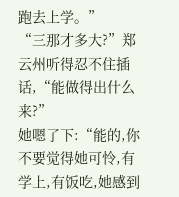跑去上学。”
“三那才多大?”郑云州听得忍不住插话,“能做得出什么来?”
她嗯了下:“能的,你不要觉得她可怜,有学上,有饭吃,她感到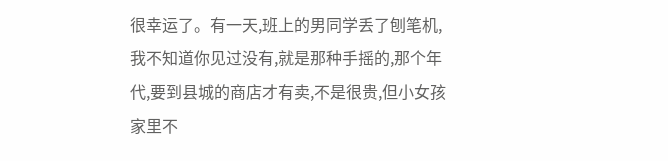很幸运了。有一天,班上的男同学丢了刨笔机,我不知道你见过没有,就是那种手摇的,那个年代,要到县城的商店才有卖,不是很贵,但小女孩家里不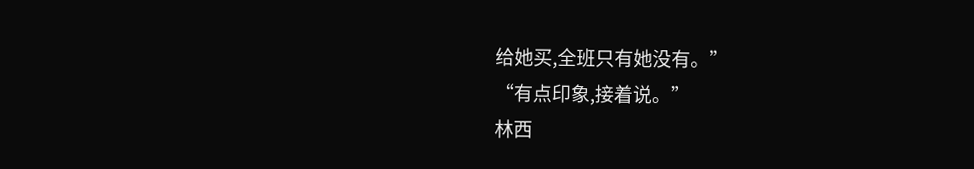给她买,全班只有她没有。”
“有点印象,接着说。”
林西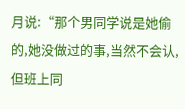月说:“那个男同学说是她偷的,她没做过的事,当然不会认,但班上同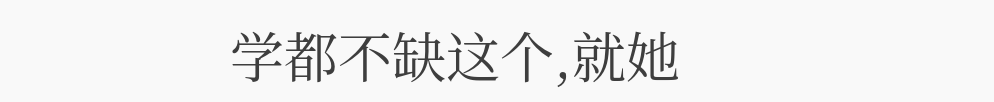学都不缺这个,就她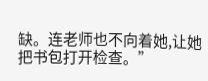缺。连老师也不向着她,让她把书包打开检查。”